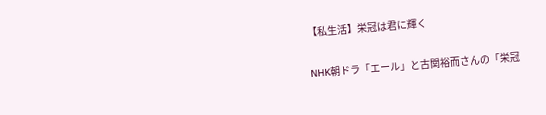【私生活】栄冠は君に輝く

NHK朝ドラ「エール」と古関裕而さんの「栄冠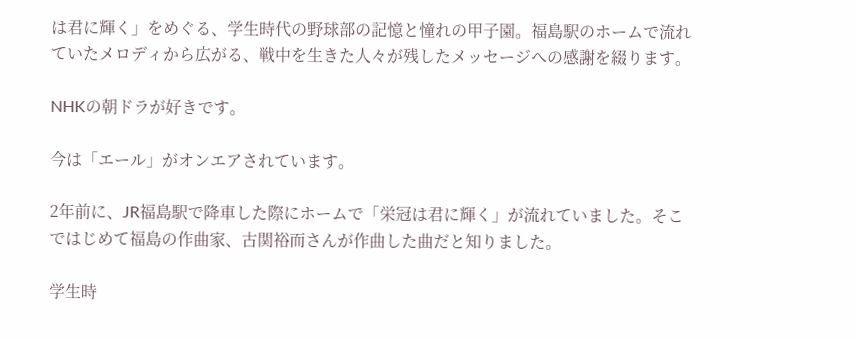は君に輝く」をめぐる、学生時代の野球部の記憶と憧れの甲子園。福島駅のホームで流れていたメロディから広がる、戦中を生きた人々が残したメッセージへの感謝を綴ります。

NHKの朝ドラが好きです。

今は「エール」がオンエアされています。

2年前に、JR福島駅で降車した際にホームで「栄冠は君に輝く」が流れていました。そこではじめて福島の作曲家、古関裕而さんが作曲した曲だと知りました。

学生時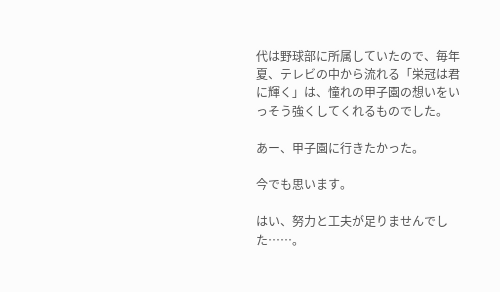代は野球部に所属していたので、毎年夏、テレビの中から流れる「栄冠は君に輝く」は、憧れの甲子園の想いをいっそう強くしてくれるものでした。

あー、甲子園に行きたかった。

今でも思います。

はい、努力と工夫が足りませんでした……。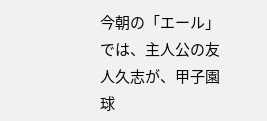今朝の「エール」では、主人公の友人久志が、甲子園球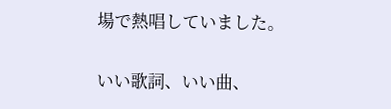場で熱唱していました。

いい歌詞、いい曲、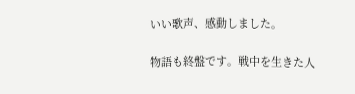いい歌声、感動しました。

物語も終盤です。戦中を生きた人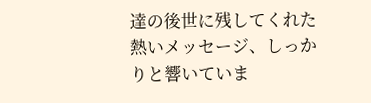達の後世に残してくれた熱いメッセージ、しっかりと響いていま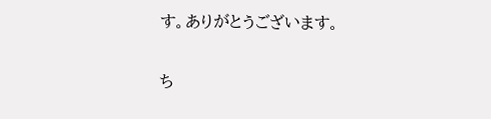す。ありがとうございます。

ち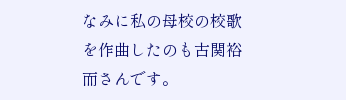なみに私の母校の校歌を作曲したのも古関裕而さんです。